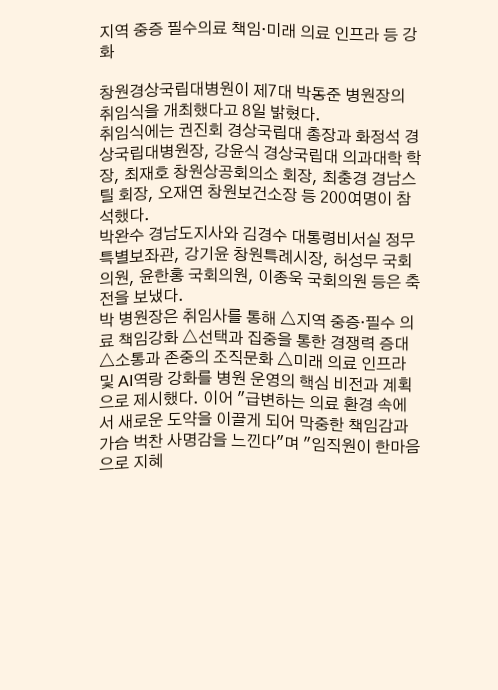지역 중증 필수의료 책임·미래 의료 인프라 등 강화

창원경상국립대병원이 제7대 박동준 병원장의 취임식을 개최했다고 8일 밝혔다.
취임식에는 권진회 경상국립대 총장과 화정석 경상국립대병원장, 강윤식 경상국립대 의과대학 학장, 최재호 창원상공회의소 회장, 최충경 경남스틸 회장, 오재연 창원보건소장 등 200여명이 참석했다.
박완수 경남도지사와 김경수 대통령비서실 정무특별보좌관, 강기윤 창원특례시장, 허성무 국회의원, 윤한홍 국회의원, 이종욱 국회의원 등은 축전을 보냈다.
박 병원장은 취임사를 통해 △지역 중증·필수 의료 책임강화 △선택과 집중을 통한 경쟁력 증대 △소통과 존중의 조직문화 △미래 의료 인프라 및 AI역랑 강화를 병원 운영의 핵심 비전과 계획으로 제시했다. 이어 "급변하는 의료 환경 속에서 새로운 도약을 이끌게 되어 막중한 책임감과 가슴 벅찬 사명감을 느낀다"며 "임직원이 한마음으로 지혜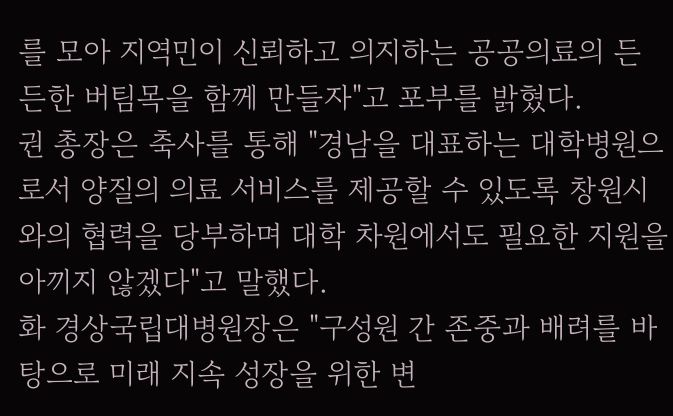를 모아 지역민이 신뢰하고 의지하는 공공의료의 든든한 버팀목을 함께 만들자"고 포부를 밝혔다.
권 총장은 축사를 통해 "경남을 대표하는 대학병원으로서 양질의 의료 서비스를 제공할 수 있도록 창원시와의 협력을 당부하며 대학 차원에서도 필요한 지원을 아끼지 않겠다"고 말했다.
화 경상국립대병원장은 "구성원 간 존중과 배려를 바탕으로 미래 지속 성장을 위한 변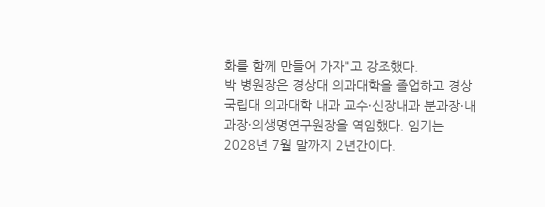화를 함께 만들어 가자"고 강조했다.
박 병원장은 경상대 의과대학을 졸업하고 경상국립대 의과대학 내과 교수·신장내과 분과장·내과장·의생명연구원장을 역임했다. 임기는 2028년 7월 말까지 2년간이다.